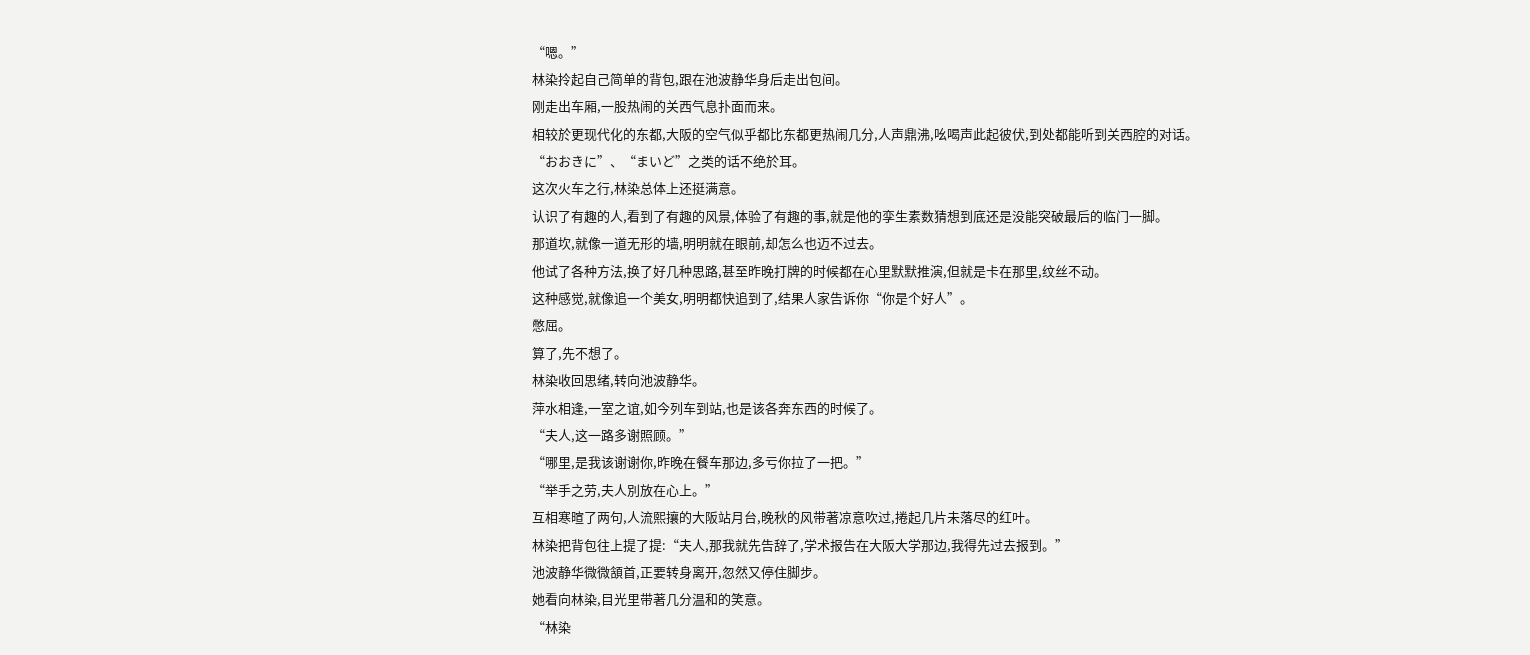“嗯。”
林染拎起自己简单的背包,跟在池波静华身后走出包间。
刚走出车厢,一股热闹的关西气息扑面而来。
相较於更现代化的东都,大阪的空气似乎都比东都更热闹几分,人声鼎沸,吆喝声此起彼伏,到处都能听到关西腔的对话。
“おおきに”、“まいど”之类的话不绝於耳。
这次火车之行,林染总体上还挺满意。
认识了有趣的人,看到了有趣的风景,体验了有趣的事,就是他的孪生素数猜想到底还是没能突破最后的临门一脚。
那道坎,就像一道无形的墙,明明就在眼前,却怎么也迈不过去。
他试了各种方法,换了好几种思路,甚至昨晚打牌的时候都在心里默默推演,但就是卡在那里,纹丝不动。
这种感觉,就像追一个美女,明明都快追到了,结果人家告诉你“你是个好人”。
憋屈。
算了,先不想了。
林染收回思绪,转向池波静华。
萍水相逢,一室之谊,如今列车到站,也是该各奔东西的时候了。
“夫人,这一路多谢照顾。”
“哪里,是我该谢谢你,昨晚在餐车那边,多亏你拉了一把。”
“举手之劳,夫人別放在心上。”
互相寒暄了两句,人流熙攘的大阪站月台,晚秋的风带著凉意吹过,捲起几片未落尽的红叶。
林染把背包往上提了提:“夫人,那我就先告辞了,学术报告在大阪大学那边,我得先过去报到。”
池波静华微微頷首,正要转身离开,忽然又停住脚步。
她看向林染,目光里带著几分温和的笑意。
“林染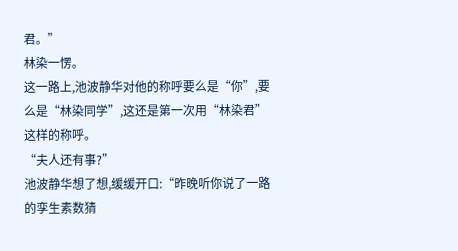君。”
林染一愣。
这一路上,池波静华对他的称呼要么是“你”,要么是“林染同学”,这还是第一次用“林染君”这样的称呼。
“夫人还有事?”
池波静华想了想,缓缓开口:“昨晚听你说了一路的孪生素数猜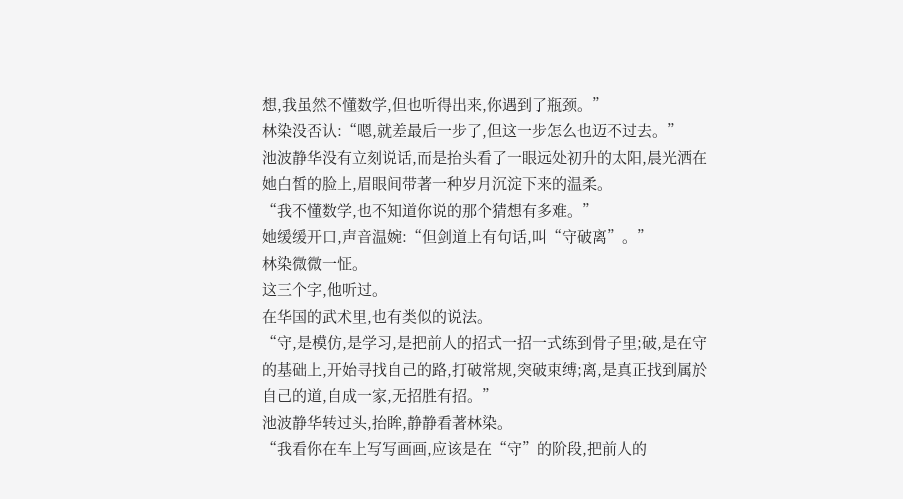想,我虽然不懂数学,但也听得出来,你遇到了瓶颈。”
林染没否认:“嗯,就差最后一步了,但这一步怎么也迈不过去。”
池波静华没有立刻说话,而是抬头看了一眼远处初升的太阳,晨光洒在她白皙的脸上,眉眼间带著一种岁月沉淀下来的温柔。
“我不懂数学,也不知道你说的那个猜想有多难。”
她缓缓开口,声音温婉:“但剑道上有句话,叫“守破离”。”
林染微微一怔。
这三个字,他听过。
在华国的武术里,也有类似的说法。
“守,是模仿,是学习,是把前人的招式一招一式练到骨子里;破,是在守的基础上,开始寻找自己的路,打破常规,突破束缚;离,是真正找到属於自己的道,自成一家,无招胜有招。”
池波静华转过头,抬眸,静静看著林染。
“我看你在车上写写画画,应该是在“守”的阶段,把前人的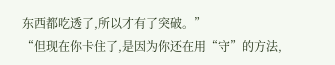东西都吃透了,所以才有了突破。”
“但现在你卡住了,是因为你还在用“守”的方法,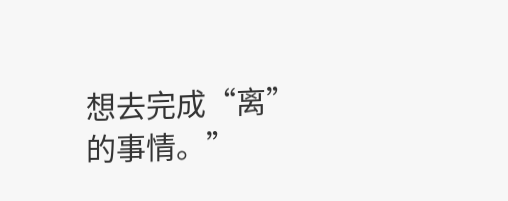想去完成“离”的事情。”